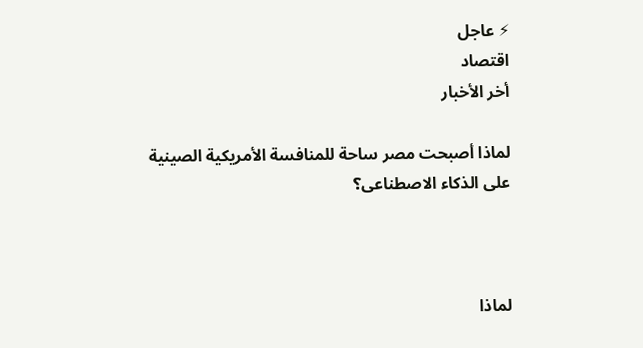⚡ عاجل
اقتصاد
أخر الأخبار

لماذا أصبحت مصر ساحة للمنافسة الأمريكية الصينية على الذكاء الاصطناعى؟



لماذا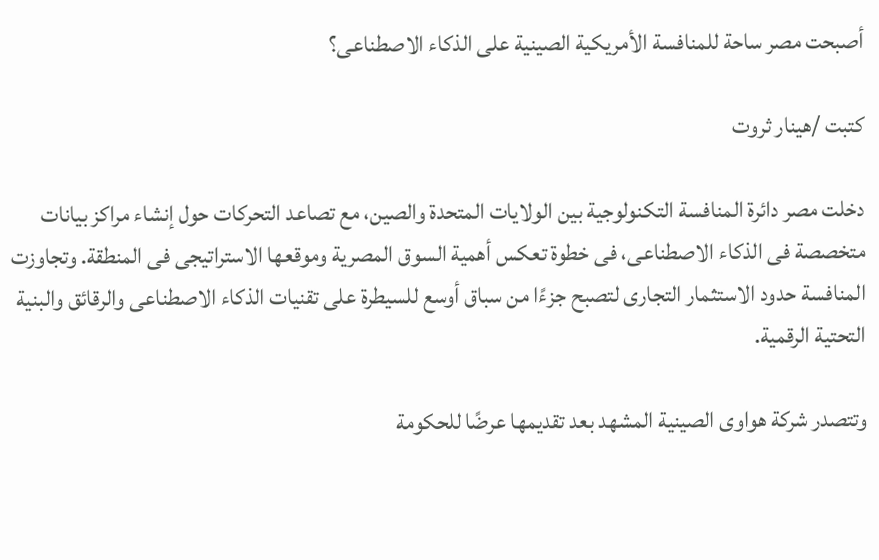أصبحت مصر ساحة للمنافسة الأمريكية الصينية على الذكاء الاصطناعى؟

كتبت /هينار ثروت

دخلت مصر دائرة المنافسة التكنولوجية بين الولايات المتحدة والصين، مع تصاعد التحركات حول إنشاء مراكز بيانات متخصصة فى الذكاء الاصطناعى، فى خطوة تعكس أهمية السوق المصرية وموقعها الاستراتيجى فى المنطقة. وتجاوزت المنافسة حدود الاستثمار التجارى لتصبح جزءًا من سباق أوسع للسيطرة على تقنيات الذكاء الاصطناعى والرقائق والبنية التحتية الرقمية.

وتتصدر شركة هواوى الصينية المشهد بعد تقديمها عرضًا للحكومة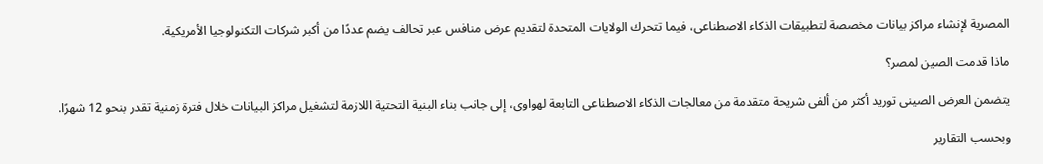المصرية لإنشاء مراكز بيانات مخصصة لتطبيقات الذكاء الاصطناعى، فيما تتحرك الولايات المتحدة لتقديم عرض منافس عبر تحالف يضم عددًا من أكبر شركات التكنولوجيا الأمريكية.

ماذا قدمت الصين لمصر؟

يتضمن العرض الصينى توريد أكثر من ألفى شريحة متقدمة من معالجات الذكاء الاصطناعى التابعة لهواوى، إلى جانب بناء البنية التحتية اللازمة لتشغيل مراكز البيانات خلال فترة زمنية تقدر بنحو 12 شهرًا.

وبحسب التقارير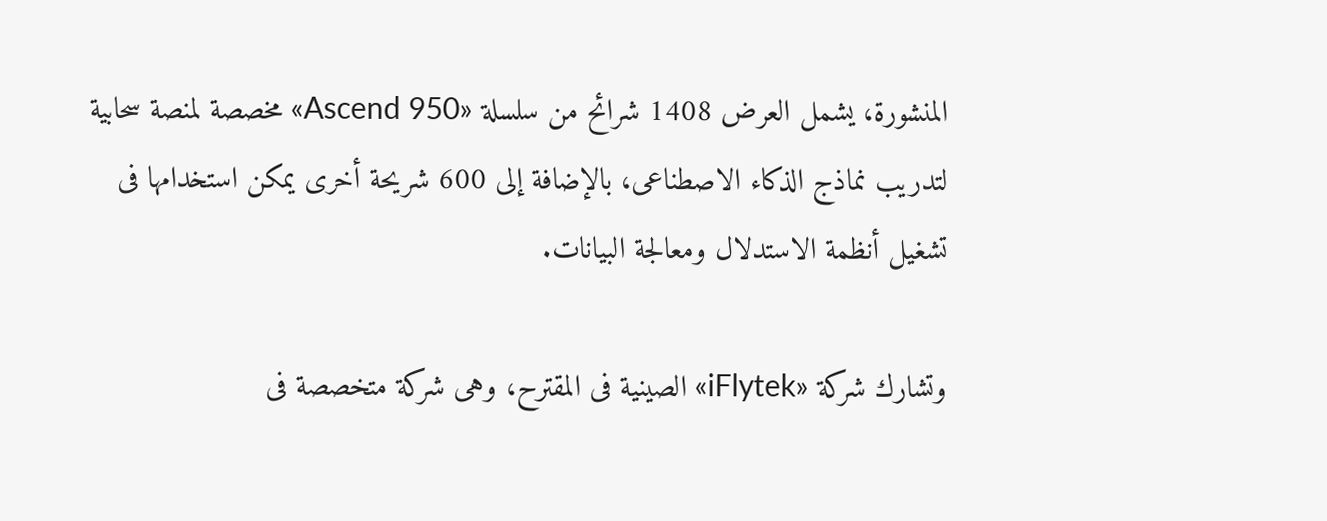المنشورة، يشمل العرض 1408 شرائح من سلسلة «Ascend 950» مخصصة لمنصة سحابية لتدريب نماذج الذكاء الاصطناعى، بالإضافة إلى 600 شريحة أخرى يمكن استخدامها فى تشغيل أنظمة الاستدلال ومعالجة البيانات.

وتشارك شركة «iFlytek» الصينية فى المقترح، وهى شركة متخصصة فى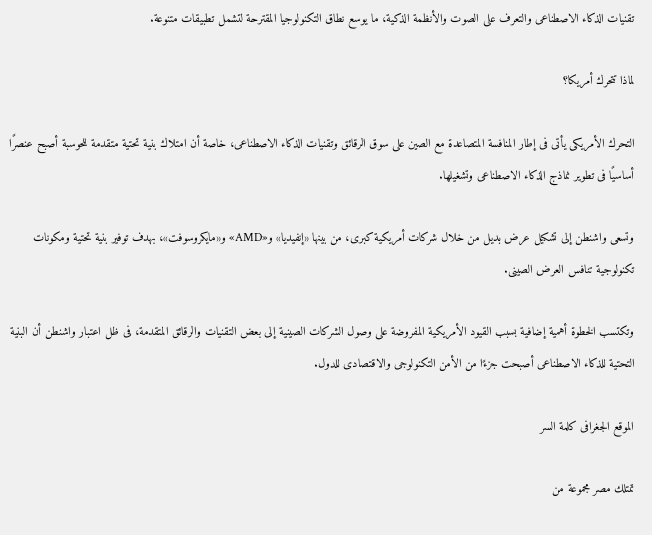تقنيات الذكاء الاصطناعى والتعرف على الصوت والأنظمة الذكية، ما يوسع نطاق التكنولوجيا المقترحة لتشمل تطبيقات متنوعة.

لماذا تتحرك أمريكا؟

التحرك الأمريكى يأتى فى إطار المنافسة المتصاعدة مع الصين على سوق الرقائق وتقنيات الذكاء الاصطناعى، خاصة أن امتلاك بنية تحتية متقدمة للحوسبة أصبح عنصرًا أساسيًا فى تطوير نماذج الذكاء الاصطناعى وتشغيلها.

وتسعى واشنطن إلى تشكيل عرض بديل من خلال شركات أمريكية كبرى، من بينها «إنفيديا» و«AMD» و«مايكروسوفت»، بهدف توفير بنية تحتية ومكونات تكنولوجية تنافس العرض الصينى.

وتكتسب الخطوة أهمية إضافية بسبب القيود الأمريكية المفروضة على وصول الشركات الصينية إلى بعض التقنيات والرقائق المتقدمة، فى ظل اعتبار واشنطن أن البنية التحتية للذكاء الاصطناعى أصبحت جزءًا من الأمن التكنولوجى والاقتصادى للدول.

الموقع الجغرافى كلمة السر

تمتلك مصر مجموعة من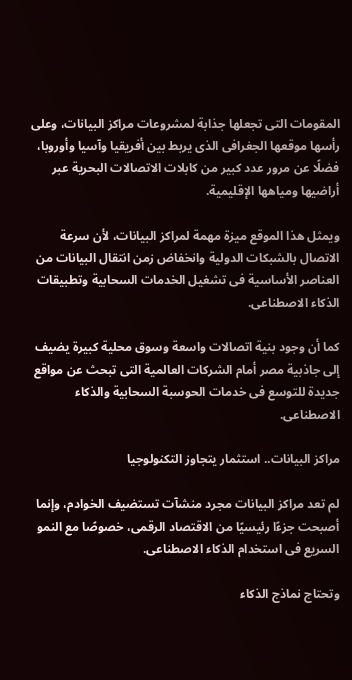المقومات التى تجعلها جذابة لمشروعات مراكز البيانات، وعلى رأسها موقعها الجغرافى الذى يربط بين أفريقيا وآسيا وأوروبا، فضلًا عن مرور عدد كبير من كابلات الاتصالات البحرية عبر أراضيها ومياهها الإقليمية.

ويمثل هذا الموقع ميزة مهمة لمراكز البيانات، لأن سرعة الاتصال بالشبكات الدولية وانخفاض زمن انتقال البيانات من العناصر الأساسية فى تشغيل الخدمات السحابية وتطبيقات الذكاء الاصطناعى.

كما أن وجود بنية اتصالات واسعة وسوق محلية كبيرة يضيف إلى جاذبية مصر أمام الشركات العالمية التى تبحث عن مواقع جديدة للتوسع فى خدمات الحوسبة السحابية والذكاء الاصطناعى.

مراكز البيانات.. استثمار يتجاوز التكنولوجيا

لم تعد مراكز البيانات مجرد منشآت تستضيف الخوادم، وإنما أصبحت جزءًا رئيسيًا من الاقتصاد الرقمى، خصوصًا مع النمو السريع فى استخدام الذكاء الاصطناعى.

وتحتاج نماذج الذكاء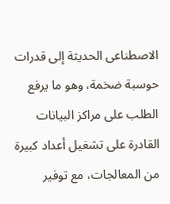الاصطناعى الحديثة إلى قدرات حوسبة ضخمة، وهو ما يرفع الطلب على مراكز البيانات القادرة على تشغيل أعداد كبيرة من المعالجات، مع توفير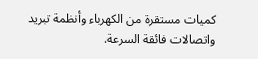كميات مستقرة من الكهرباء وأنظمة تبريد واتصالات فائقة السرعة.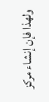ولهذا فإن إنشاء مركز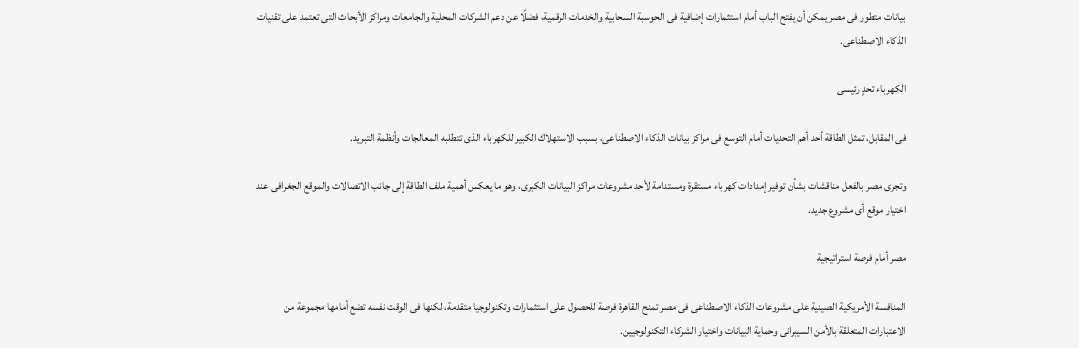بيانات متطور فى مصر يمكن أن يفتح الباب أمام استثمارات إضافية فى الحوسبة السحابية والخدمات الرقمية، فضلًا عن دعم الشركات المحلية والجامعات ومراكز الأبحاث التى تعتمد على تقنيات الذكاء الاصطناعى.

الكهرباء تحدٍ رئيسى

فى المقابل، تمثل الطاقة أحد أهم التحديات أمام التوسع فى مراكز بيانات الذكاء الاصطناعى، بسبب الاستهلاك الكبير للكهرباء الذى تتطلبه المعالجات وأنظمة التبريد.

وتجرى مصر بالفعل مناقشات بشأن توفير إمدادات كهرباء مستقرة ومستدامة لأحد مشروعات مراكز البيانات الكبرى، وهو ما يعكس أهمية ملف الطاقة إلى جانب الاتصالات والموقع الجغرافى عند اختيار موقع أى مشروع جديد.

مصر أمام فرصة استراتيجية

المنافسة الأمريكية الصينية على مشروعات الذكاء الاصطناعى فى مصر تمنح القاهرة فرصة للحصول على استثمارات وتكنولوجيا متقدمة، لكنها فى الوقت نفسه تضع أمامها مجموعة من الاعتبارات المتعلقة بالأمن السيبرانى وحماية البيانات واختيار الشركاء التكنولوجيين.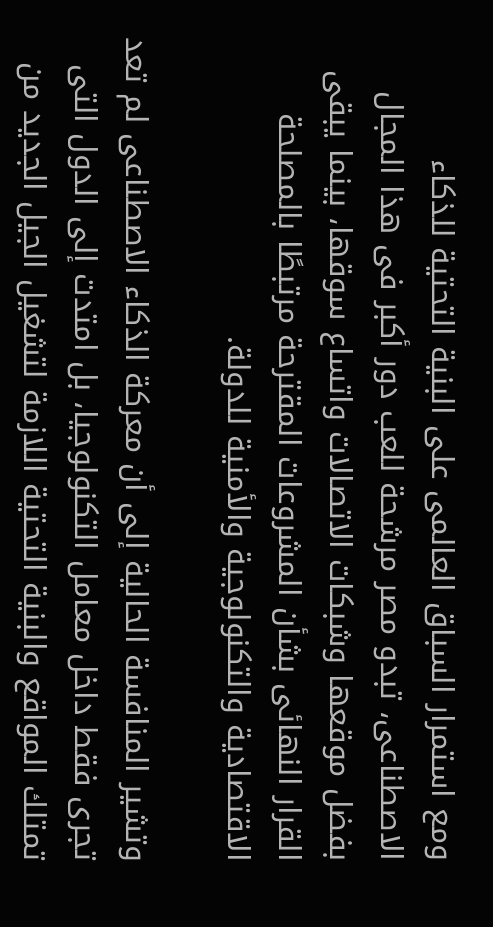ومع استمرار السباق العالمى على البنية التحتية للذكاء الاصطناعى، تبدو مصر مرشحة للعب دور أكبر فى هذا المجال بفضل موقعها وشبكات الاتصالات واتساع سوقها، بينما يبقى القرار النهائى بشأن المشروعات المقترحة مرتبطًا بالمصلحة الاقتصادية والتكنولوجية والأمنية للدولة.

وتشير المنافسة الحالية إلى أن معركة الذكاء الاصطناعى لم تعد تجرى فقط داخل معامل التكنولوجيا، بل امتدت إلى الدول التى تمتلك المواقع والبنية التحتية اللازمة لتشغيل الجيل الجديد من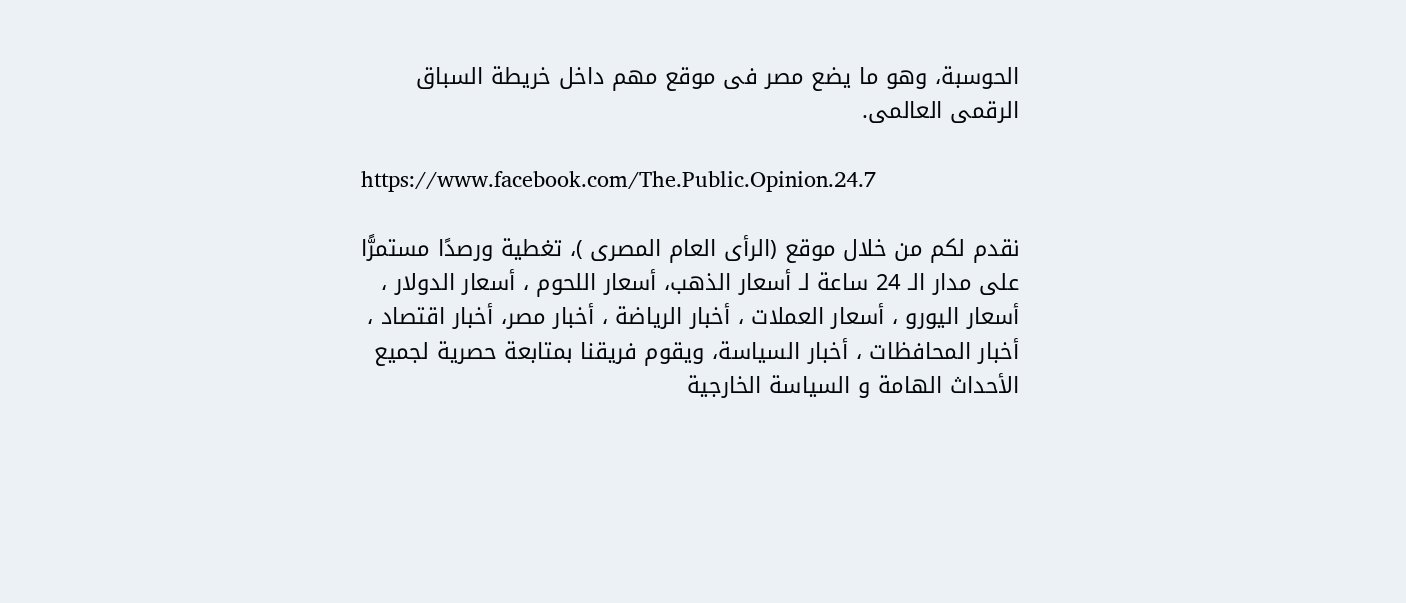الحوسبة، وهو ما يضع مصر فى موقع مهم داخل خريطة السباق الرقمى العالمى.

https://www.facebook.com/The.Public.Opinion.24.7

نقدم لكم من خلال موقع (الرأى العام المصرى )، تغطية ورصدًا مستمرًّا على مدار الـ 24 ساعة لـ أسعار الذهب، أسعار اللحوم ، أسعار الدولار ، أسعار اليورو ، أسعار العملات ، أخبار الرياضة ، أخبار مصر، أخبار اقتصاد ، أخبار المحافظات ، أخبار السياسة، ويقوم فريقنا بمتابعة حصرية لجميع الأحداث الهامة و السياسة الخارجية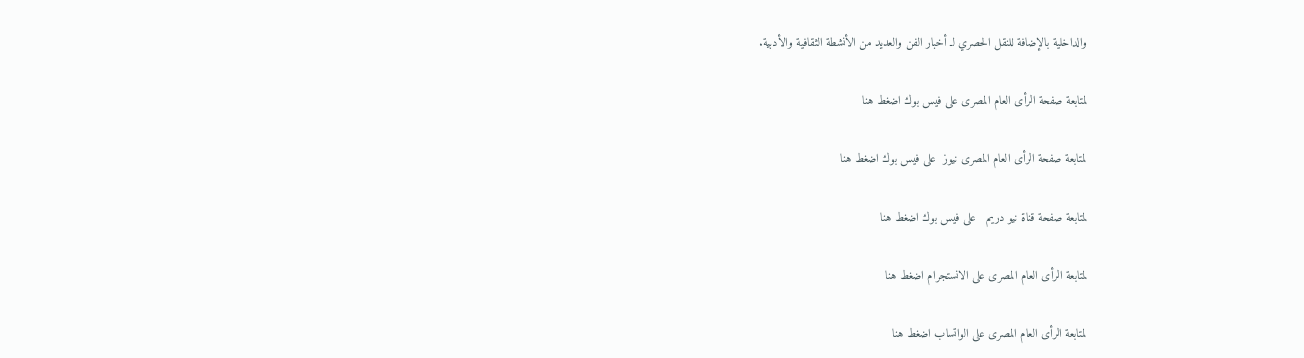والداخلية بالإضافة للنقل الحصري لـ أخبار الفن والعديد من الأنشطة الثقافية والأدبية.

لمتابعة صفحة الرأى العام المصرى على فيس بوك اضغط هنا

لمتابعة صفحة الرأى العام المصرى نيوز  على فيس بوك اضغط هنا

لمتابعة صفحة قناة نيو دريم   على فيس بوك اضغط هنا

لمتابعة الرأى العام المصرى على الانستجرام اضغط هنا

لمتابعة الرأى العام المصرى على الواتساب اضغط هنا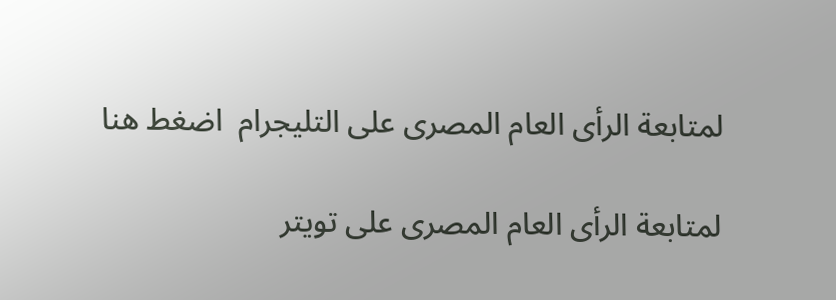لمتابعة الرأى العام المصرى على التليجرام  اضغط هنا

لمتابعة الرأى العام المصرى على تويتر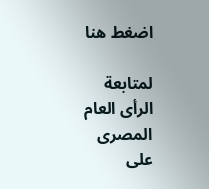اضغط هنا

لمتابعة الرأى العام المصرى على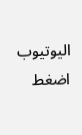اليوتيوب  اضغط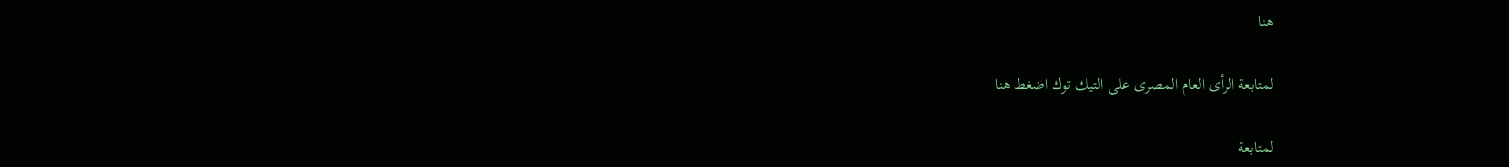هنا

لمتابعة الرأى العام المصرى على التيك توك اضغط هنا

لمتابعة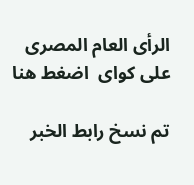الرأى العام المصرى على كواى  اضغط هنا

تم نسخ رابط الخبر